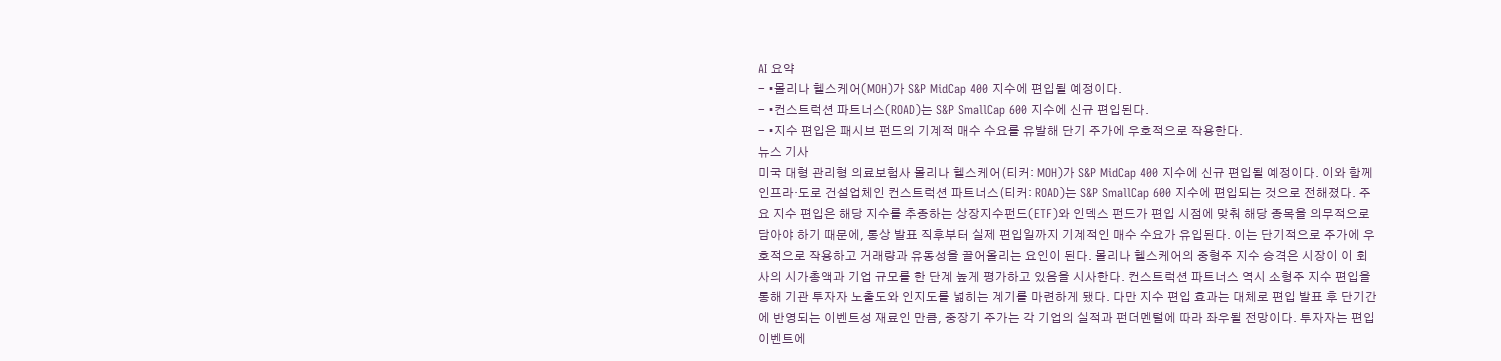AI 요약
- •몰리나 헬스케어(MOH)가 S&P MidCap 400 지수에 편입될 예정이다.
- •컨스트럭션 파트너스(ROAD)는 S&P SmallCap 600 지수에 신규 편입된다.
- •지수 편입은 패시브 펀드의 기계적 매수 수요를 유발해 단기 주가에 우호적으로 작용한다.
뉴스 기사
미국 대형 관리형 의료보험사 몰리나 헬스케어(티커: MOH)가 S&P MidCap 400 지수에 신규 편입될 예정이다. 이와 함께 인프라·도로 건설업체인 컨스트럭션 파트너스(티커: ROAD)는 S&P SmallCap 600 지수에 편입되는 것으로 전해졌다. 주요 지수 편입은 해당 지수를 추종하는 상장지수펀드(ETF)와 인덱스 펀드가 편입 시점에 맞춰 해당 종목을 의무적으로 담아야 하기 때문에, 통상 발표 직후부터 실제 편입일까지 기계적인 매수 수요가 유입된다. 이는 단기적으로 주가에 우호적으로 작용하고 거래량과 유동성을 끌어올리는 요인이 된다. 몰리나 헬스케어의 중형주 지수 승격은 시장이 이 회사의 시가총액과 기업 규모를 한 단계 높게 평가하고 있음을 시사한다. 컨스트럭션 파트너스 역시 소형주 지수 편입을 통해 기관 투자자 노출도와 인지도를 넓히는 계기를 마련하게 됐다. 다만 지수 편입 효과는 대체로 편입 발표 후 단기간에 반영되는 이벤트성 재료인 만큼, 중장기 주가는 각 기업의 실적과 펀더멘털에 따라 좌우될 전망이다. 투자자는 편입 이벤트에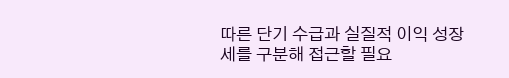따른 단기 수급과 실질적 이익 성장세를 구분해 접근할 필요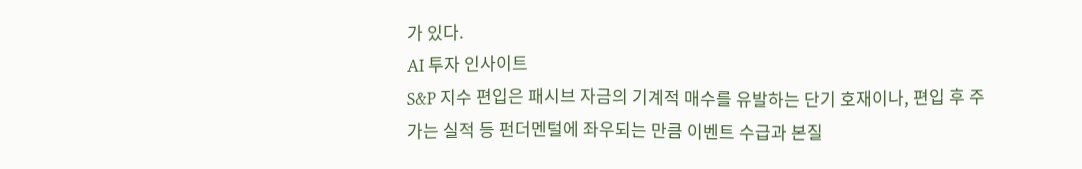가 있다.
AI 투자 인사이트
S&P 지수 편입은 패시브 자금의 기계적 매수를 유발하는 단기 호재이나, 편입 후 주가는 실적 등 펀더멘털에 좌우되는 만큼 이벤트 수급과 본질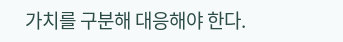가치를 구분해 대응해야 한다.